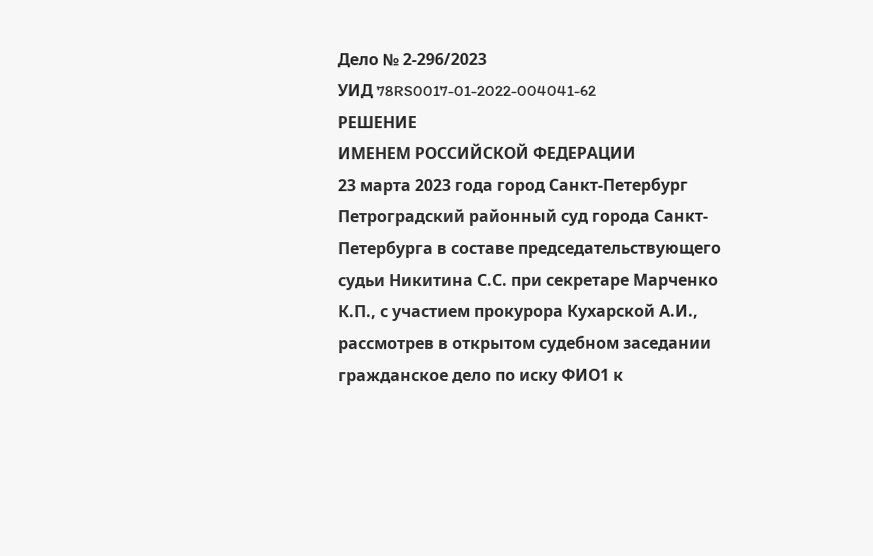Дело № 2-296/2023
УИД 78RS0017-01-2022-004041-62
РЕШЕНИЕ
ИМЕНЕМ РОССИЙСКОЙ ФЕДЕРАЦИИ
23 марта 2023 года город Санкт-Петербург
Петроградский районный суд города Санкт-Петербурга в составе председательствующего судьи Никитина С.С. при секретаре Марченко К.П., с участием прокурора Кухарской А.И., рассмотрев в открытом судебном заседании гражданское дело по иску ФИО1 к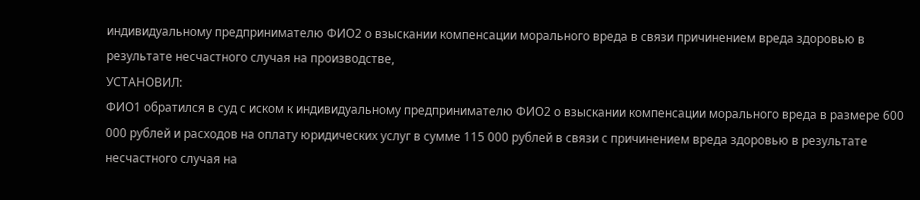индивидуальному предпринимателю ФИО2 о взыскании компенсации морального вреда в связи причинением вреда здоровью в результате несчастного случая на производстве,
УСТАНОВИЛ:
ФИО1 обратился в суд с иском к индивидуальному предпринимателю ФИО2 о взыскании компенсации морального вреда в размере 600 000 рублей и расходов на оплату юридических услуг в сумме 115 000 рублей в связи с причинением вреда здоровью в результате несчастного случая на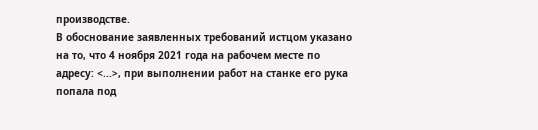производстве.
В обоснование заявленных требований истцом указано на то, что 4 ноября 2021 года на рабочем месте по адресу: <...>, при выполнении работ на станке его рука попала под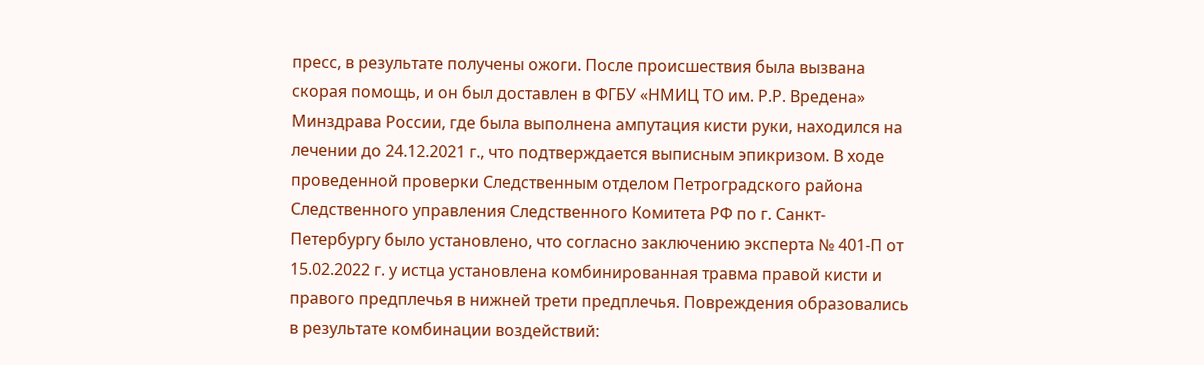пресс, в результате получены ожоги. После происшествия была вызвана скорая помощь, и он был доставлен в ФГБУ «НМИЦ ТО им. Р.Р. Вредена» Минздрава России, где была выполнена ампутация кисти руки, находился на лечении до 24.12.2021 г., что подтверждается выписным эпикризом. В ходе проведенной проверки Следственным отделом Петроградского района Следственного управления Следственного Комитета РФ по г. Санкт-Петербургу было установлено, что согласно заключению эксперта № 401-П от 15.02.2022 г. у истца установлена комбинированная травма правой кисти и правого предплечья в нижней трети предплечья. Повреждения образовались в результате комбинации воздействий: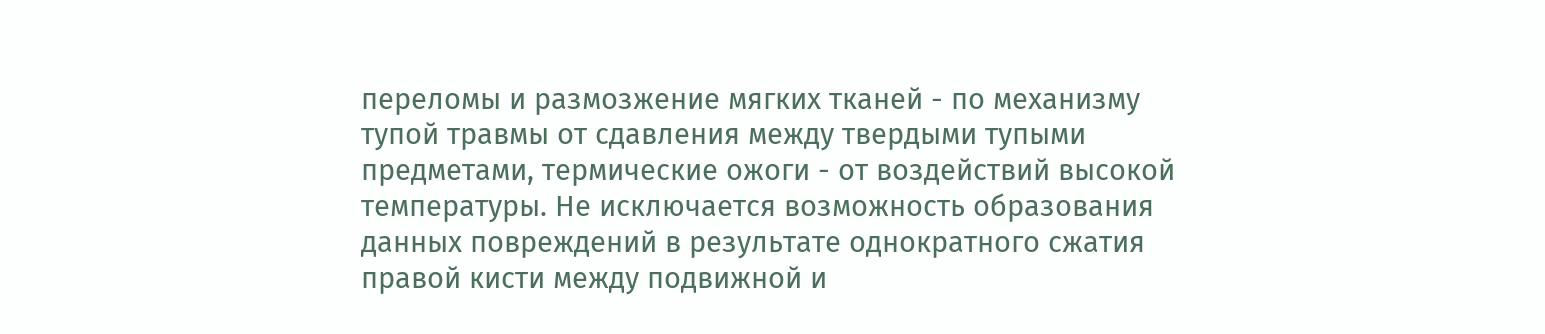переломы и размозжение мягких тканей - по механизму тупой травмы от сдавления между твердыми тупыми предметами, термические ожоги - от воздействий высокой температуры. Не исключается возможность образования данных повреждений в результате однократного сжатия правой кисти между подвижной и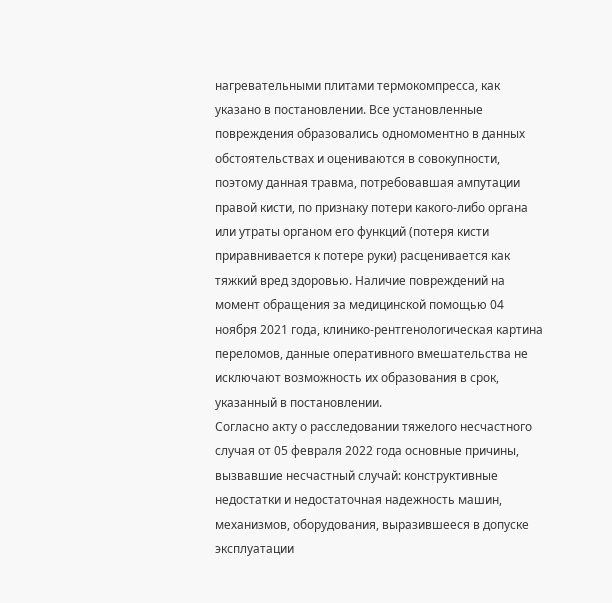нагревательными плитами термокомпресса, как указано в постановлении. Все установленные повреждения образовались одномоментно в данных обстоятельствах и оцениваются в совокупности, поэтому данная травма, потребовавшая ампутации правой кисти, по признаку потери какого-либо органа или утраты органом его функций (потеря кисти приравнивается к потере руки) расценивается как тяжкий вред здоровью. Наличие повреждений на момент обращения за медицинской помощью 04 ноября 2021 года, клинико-рентгенологическая картина переломов, данные оперативного вмешательства не исключают возможность их образования в срок, указанный в постановлении.
Согласно акту о расследовании тяжелого несчастного случая от 05 февраля 2022 года основные причины, вызвавшие несчастный случай: конструктивные недостатки и недостаточная надежность машин, механизмов, оборудования, выразившееся в допуске эксплуатации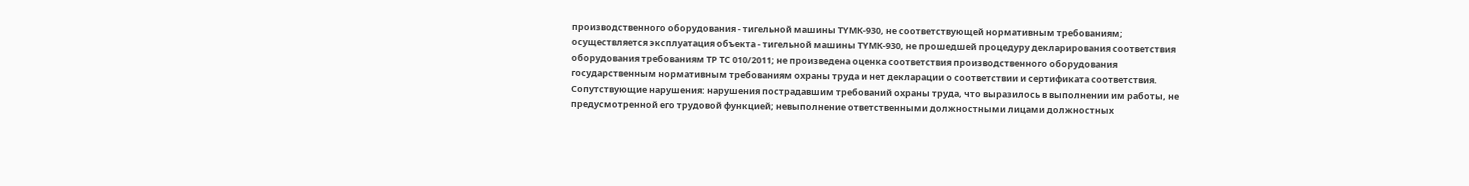производственного оборудования - тигельной машины ТYМК-930, не соответствующей нормативным требованиям; осуществляется эксплуатация объекта - тигельной машины ТYМК-930, не прошедшей процедуру декларирования соответствия оборудования требованиям ТР ТС 010/2011; не произведена оценка соответствия производственного оборудования государственным нормативным требованиям охраны труда и нет декларации о соответствии и сертификата соответствия. Сопутствующие нарушения: нарушения пострадавшим требований охраны труда, что выразилось в выполнении им работы, не предусмотренной его трудовой функцией; невыполнение ответственными должностными лицами должностных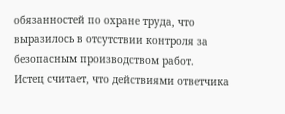обязанностей по охране труда, что выразилось в отсутствии контроля за безопасным производством работ.
Истец считает, что действиями ответчика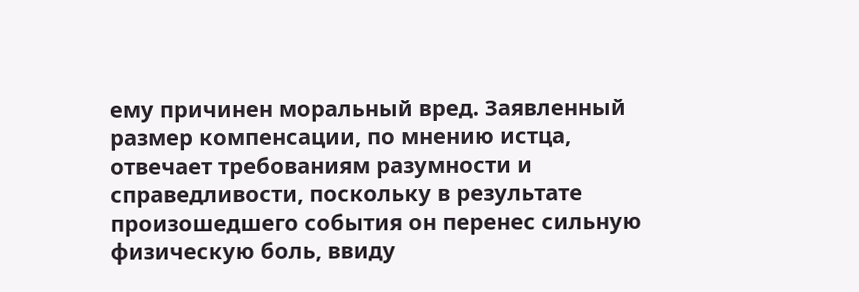ему причинен моральный вред. Заявленный размер компенсации, по мнению истца, отвечает требованиям разумности и справедливости, поскольку в результате произошедшего события он перенес сильную физическую боль, ввиду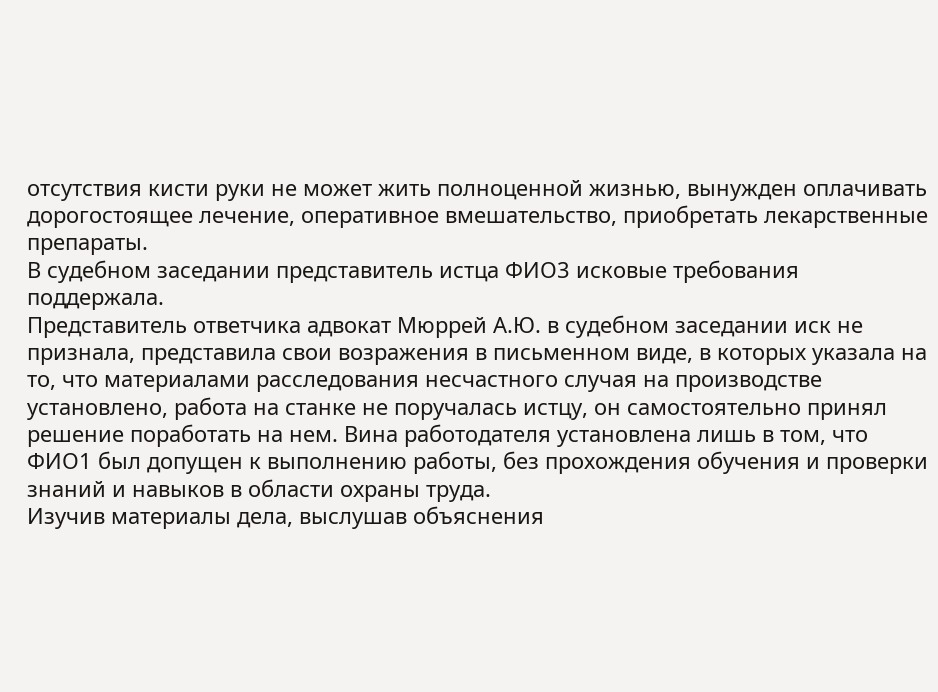отсутствия кисти руки не может жить полноценной жизнью, вынужден оплачивать дорогостоящее лечение, оперативное вмешательство, приобретать лекарственные препараты.
В судебном заседании представитель истца ФИО3 исковые требования поддержала.
Представитель ответчика адвокат Мюррей А.Ю. в судебном заседании иск не признала, представила свои возражения в письменном виде, в которых указала на то, что материалами расследования несчастного случая на производстве установлено, работа на станке не поручалась истцу, он самостоятельно принял решение поработать на нем. Вина работодателя установлена лишь в том, что ФИО1 был допущен к выполнению работы, без прохождения обучения и проверки знаний и навыков в области охраны труда.
Изучив материалы дела, выслушав объяснения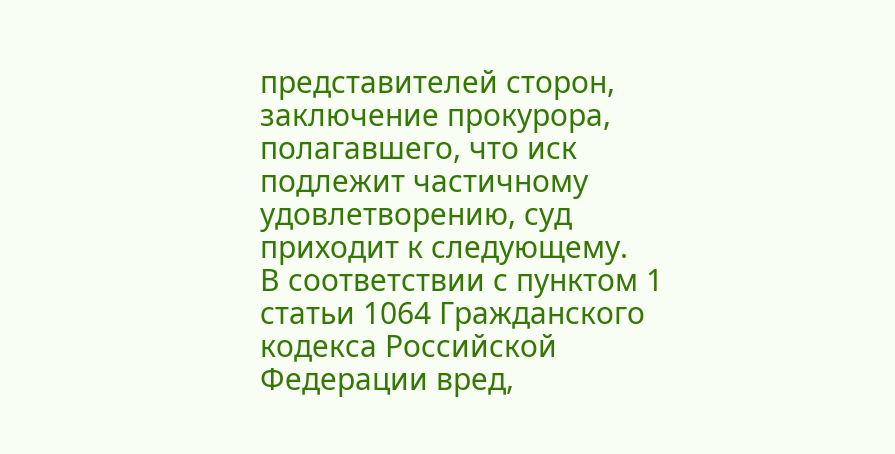представителей сторон, заключение прокурора, полагавшего, что иск подлежит частичному удовлетворению, суд приходит к следующему.
В соответствии с пунктом 1 статьи 1064 Гражданского кодекса Российской Федерации вред,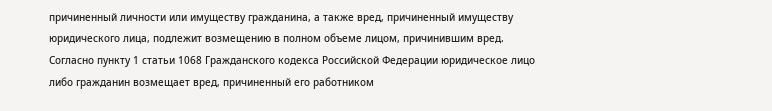причиненный личности или имуществу гражданина, а также вред, причиненный имуществу юридического лица, подлежит возмещению в полном объеме лицом, причинившим вред.
Согласно пункту 1 статьи 1068 Гражданского кодекса Российской Федерации юридическое лицо либо гражданин возмещает вред, причиненный его работником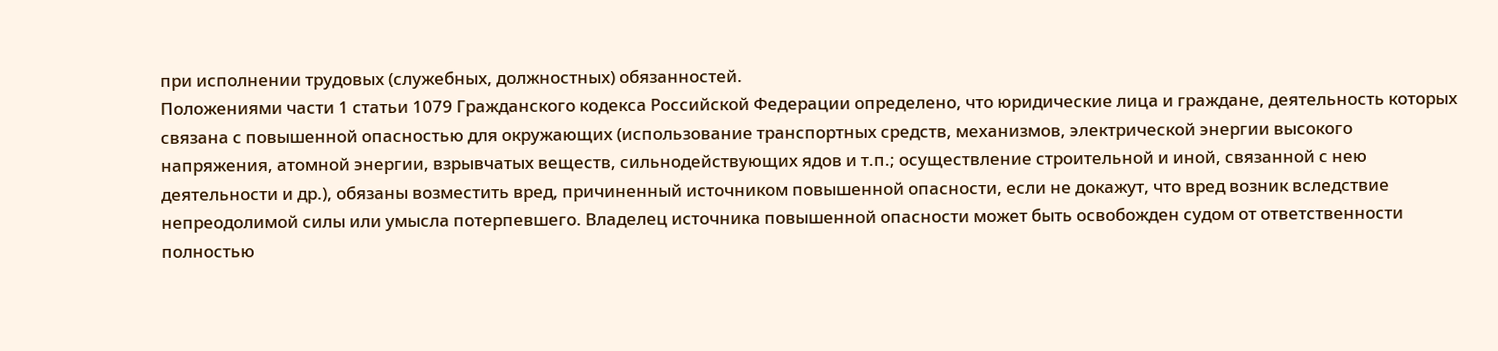при исполнении трудовых (служебных, должностных) обязанностей.
Положениями части 1 статьи 1079 Гражданского кодекса Российской Федерации определено, что юридические лица и граждане, деятельность которых связана с повышенной опасностью для окружающих (использование транспортных средств, механизмов, электрической энергии высокого напряжения, атомной энергии, взрывчатых веществ, сильнодействующих ядов и т.п.; осуществление строительной и иной, связанной с нею деятельности и др.), обязаны возместить вред, причиненный источником повышенной опасности, если не докажут, что вред возник вследствие непреодолимой силы или умысла потерпевшего. Владелец источника повышенной опасности может быть освобожден судом от ответственности полностью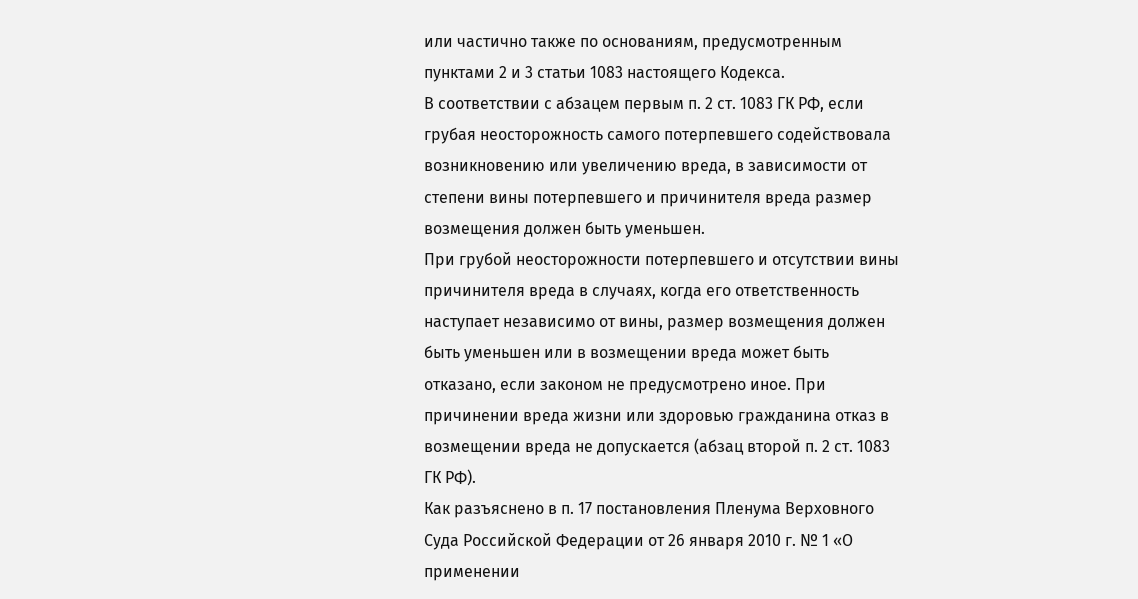или частично также по основаниям, предусмотренным пунктами 2 и 3 статьи 1083 настоящего Кодекса.
В соответствии с абзацем первым п. 2 ст. 1083 ГК РФ, если грубая неосторожность самого потерпевшего содействовала возникновению или увеличению вреда, в зависимости от степени вины потерпевшего и причинителя вреда размер возмещения должен быть уменьшен.
При грубой неосторожности потерпевшего и отсутствии вины причинителя вреда в случаях, когда его ответственность наступает независимо от вины, размер возмещения должен быть уменьшен или в возмещении вреда может быть отказано, если законом не предусмотрено иное. При причинении вреда жизни или здоровью гражданина отказ в возмещении вреда не допускается (абзац второй п. 2 ст. 1083 ГК РФ).
Как разъяснено в п. 17 постановления Пленума Верховного Суда Российской Федерации от 26 января 2010 г. № 1 «О применении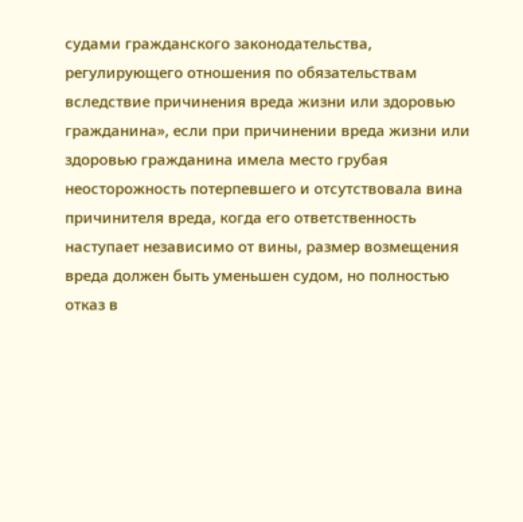судами гражданского законодательства, регулирующего отношения по обязательствам вследствие причинения вреда жизни или здоровью гражданина», если при причинении вреда жизни или здоровью гражданина имела место грубая неосторожность потерпевшего и отсутствовала вина причинителя вреда, когда его ответственность наступает независимо от вины, размер возмещения вреда должен быть уменьшен судом, но полностью отказ в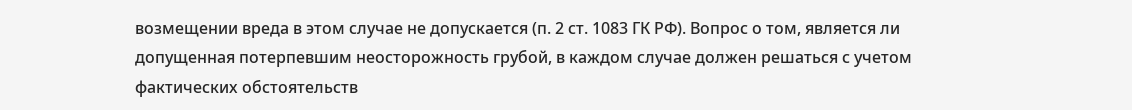возмещении вреда в этом случае не допускается (п. 2 ст. 1083 ГК РФ). Вопрос о том, является ли допущенная потерпевшим неосторожность грубой, в каждом случае должен решаться с учетом фактических обстоятельств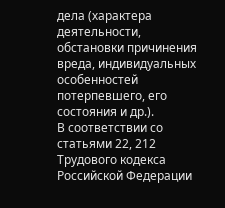дела (характера деятельности, обстановки причинения вреда, индивидуальных особенностей потерпевшего, его состояния и др.).
В соответствии со статьями 22, 212 Трудового кодекса Российской Федерации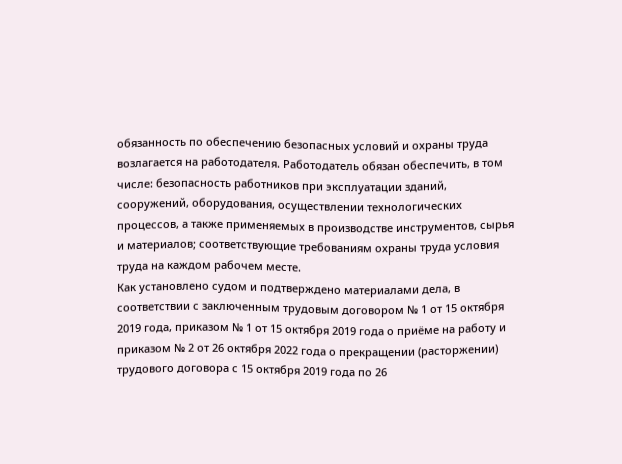обязанность по обеспечению безопасных условий и охраны труда возлагается на работодателя. Работодатель обязан обеспечить, в том числе: безопасность работников при эксплуатации зданий, сооружений, оборудования, осуществлении технологических процессов, а также применяемых в производстве инструментов, сырья и материалов; соответствующие требованиям охраны труда условия труда на каждом рабочем месте.
Как установлено судом и подтверждено материалами дела, в соответствии с заключенным трудовым договором № 1 от 15 октября 2019 года, приказом № 1 от 15 октября 2019 года о приёме на работу и приказом № 2 от 26 октября 2022 года о прекращении (расторжении) трудового договора с 15 октября 2019 года по 26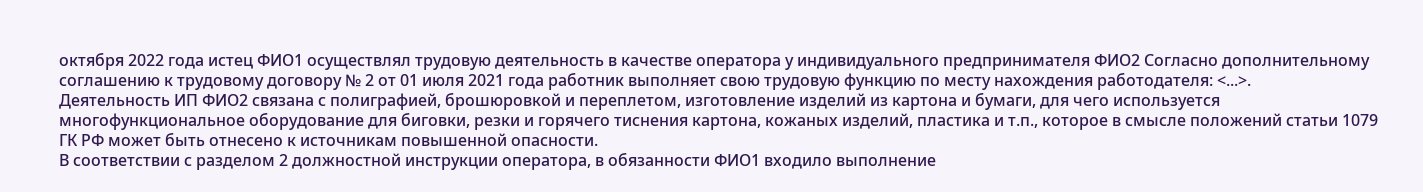октября 2022 года истец ФИО1 осуществлял трудовую деятельность в качестве оператора у индивидуального предпринимателя ФИО2 Согласно дополнительному соглашению к трудовому договору № 2 от 01 июля 2021 года работник выполняет свою трудовую функцию по месту нахождения работодателя: <...>.
Деятельность ИП ФИО2 связана с полиграфией, брошюровкой и переплетом, изготовление изделий из картона и бумаги, для чего используется многофункциональное оборудование для биговки, резки и горячего тиснения картона, кожаных изделий, пластика и т.п., которое в смысле положений статьи 1079 ГК РФ может быть отнесено к источникам повышенной опасности.
В соответствии с разделом 2 должностной инструкции оператора, в обязанности ФИО1 входило выполнение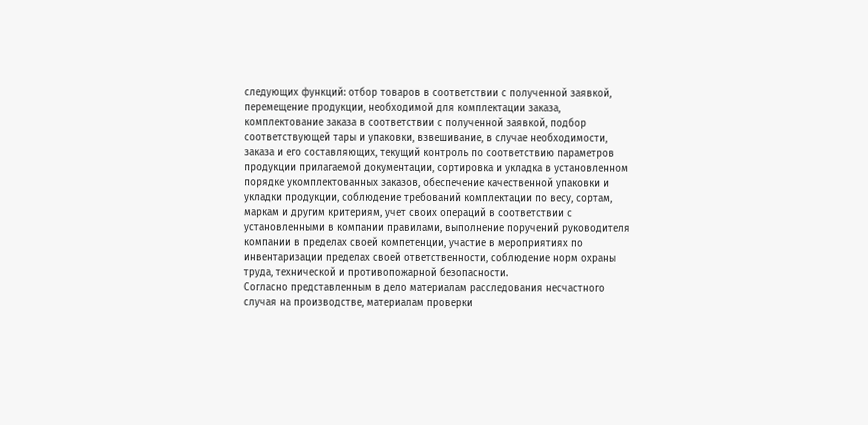следующих функций: отбор товаров в соответствии с полученной заявкой, перемещение продукции, необходимой для комплектации заказа, комплектование заказа в соответствии с полученной заявкой, подбор соответствующей тары и упаковки, взвешивание, в случае необходимости, заказа и его составляющих, текущий контроль по соответствию параметров продукции прилагаемой документации, сортировка и укладка в установленном порядке укомплектованных заказов, обеспечение качественной упаковки и укладки продукции, соблюдение требований комплектации по весу, сортам, маркам и другим критериям, учет своих операций в соответствии с установленными в компании правилами, выполнение поручений руководителя компании в пределах своей компетенции, участие в мероприятиях по инвентаризации пределах своей ответственности, соблюдение норм охраны труда, технической и противопожарной безопасности.
Согласно представленным в дело материалам расследования несчастного случая на производстве, материалам проверки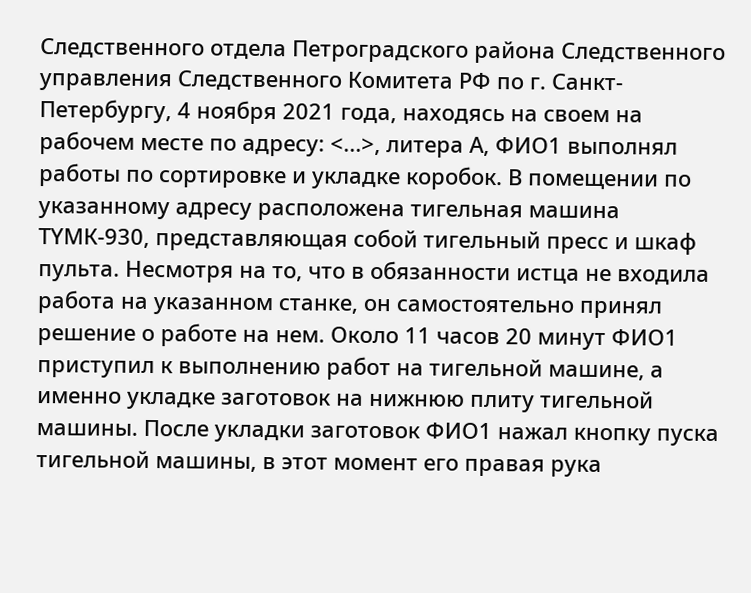Следственного отдела Петроградского района Следственного управления Следственного Комитета РФ по г. Санкт-Петербургу, 4 ноября 2021 года, находясь на своем на рабочем месте по адресу: <...>, литера А, ФИО1 выполнял работы по сортировке и укладке коробок. В помещении по указанному адресу расположена тигельная машина ТYМК-930, представляющая собой тигельный пресс и шкаф пульта. Несмотря на то, что в обязанности истца не входила работа на указанном станке, он самостоятельно принял решение о работе на нем. Около 11 часов 20 минут ФИО1 приступил к выполнению работ на тигельной машине, а именно укладке заготовок на нижнюю плиту тигельной машины. После укладки заготовок ФИО1 нажал кнопку пуска тигельной машины, в этот момент его правая рука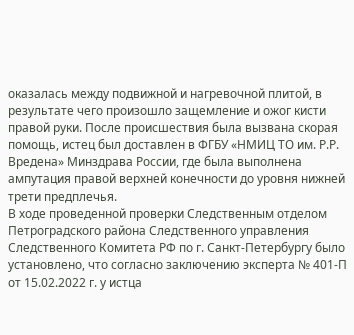оказалась между подвижной и нагревочной плитой, в результате чего произошло защемление и ожог кисти правой руки. После происшествия была вызвана скорая помощь, истец был доставлен в ФГБУ «НМИЦ ТО им. Р.Р. Вредена» Минздрава России, где была выполнена ампутация правой верхней конечности до уровня нижней трети предплечья.
В ходе проведенной проверки Следственным отделом Петроградского района Следственного управления Следственного Комитета РФ по г. Санкт-Петербургу было установлено, что согласно заключению эксперта № 401-П от 15.02.2022 г. у истца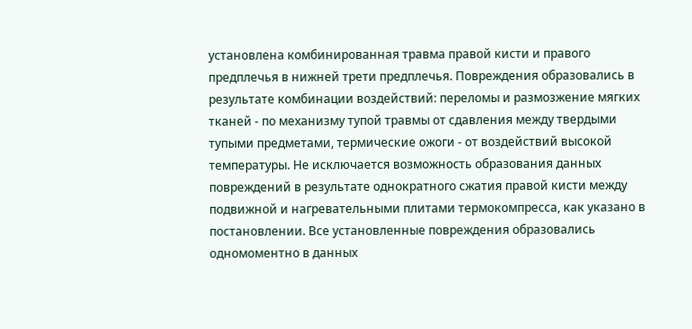установлена комбинированная травма правой кисти и правого предплечья в нижней трети предплечья. Повреждения образовались в результате комбинации воздействий: переломы и размозжение мягких тканей - по механизму тупой травмы от сдавления между твердыми тупыми предметами, термические ожоги - от воздействий высокой температуры. Не исключается возможность образования данных повреждений в результате однократного сжатия правой кисти между подвижной и нагревательными плитами термокомпресса, как указано в постановлении. Все установленные повреждения образовались одномоментно в данных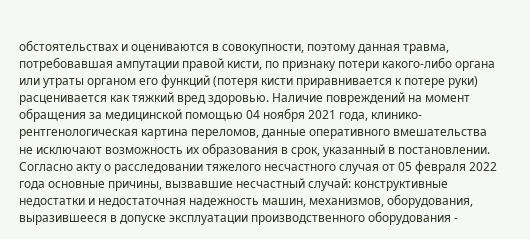обстоятельствах и оцениваются в совокупности, поэтому данная травма, потребовавшая ампутации правой кисти, по признаку потери какого-либо органа или утраты органом его функций (потеря кисти приравнивается к потере руки) расценивается как тяжкий вред здоровью. Наличие повреждений на момент обращения за медицинской помощью 04 ноября 2021 года, клинико-рентгенологическая картина переломов, данные оперативного вмешательства не исключают возможность их образования в срок, указанный в постановлении.
Согласно акту о расследовании тяжелого несчастного случая от 05 февраля 2022 года основные причины, вызвавшие несчастный случай: конструктивные недостатки и недостаточная надежность машин, механизмов, оборудования, выразившееся в допуске эксплуатации производственного оборудования -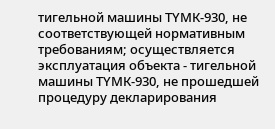тигельной машины ТYМК-930, не соответствующей нормативным требованиям; осуществляется эксплуатация объекта - тигельной машины ТYМК-930, не прошедшей процедуру декларирования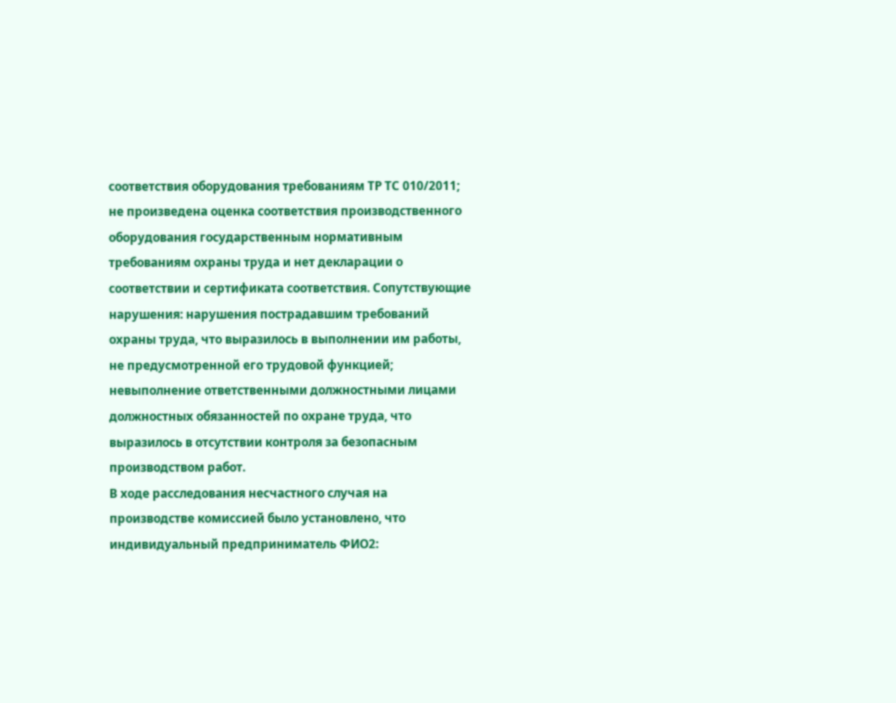соответствия оборудования требованиям ТР ТС 010/2011; не произведена оценка соответствия производственного оборудования государственным нормативным требованиям охраны труда и нет декларации о соответствии и сертификата соответствия. Сопутствующие нарушения: нарушения пострадавшим требований охраны труда, что выразилось в выполнении им работы, не предусмотренной его трудовой функцией; невыполнение ответственными должностными лицами должностных обязанностей по охране труда, что выразилось в отсутствии контроля за безопасным производством работ.
В ходе расследования несчастного случая на производстве комиссией было установлено, что индивидуальный предприниматель ФИО2: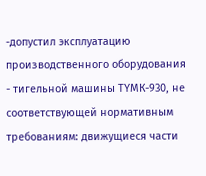-допустил эксплуатацию производственного оборудования - тигельной машины ТYМК-930, не соответствующей нормативным требованиям: движущиеся части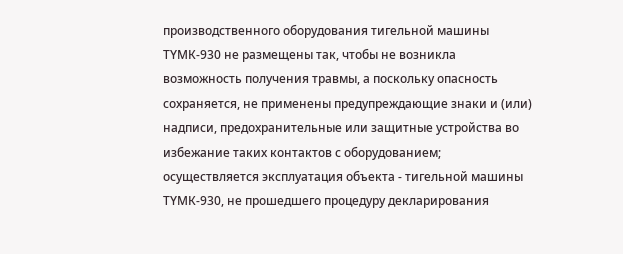производственного оборудования тигельной машины ТYМК-930 не размещены так, чтобы не возникла возможность получения травмы, а поскольку опасность сохраняется, не применены предупреждающие знаки и (или) надписи, предохранительные или защитные устройства во избежание таких контактов с оборудованием; осуществляется эксплуатация объекта - тигельной машины ТYМК-930, не прошедшего процедуру декларирования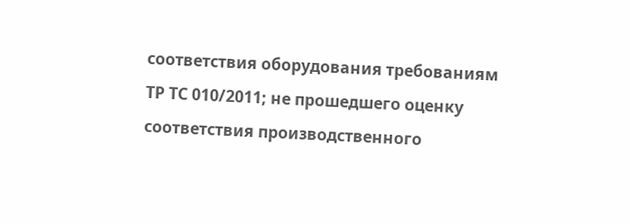соответствия оборудования требованиям ТР ТС 010/2011; не прошедшего оценку соответствия производственного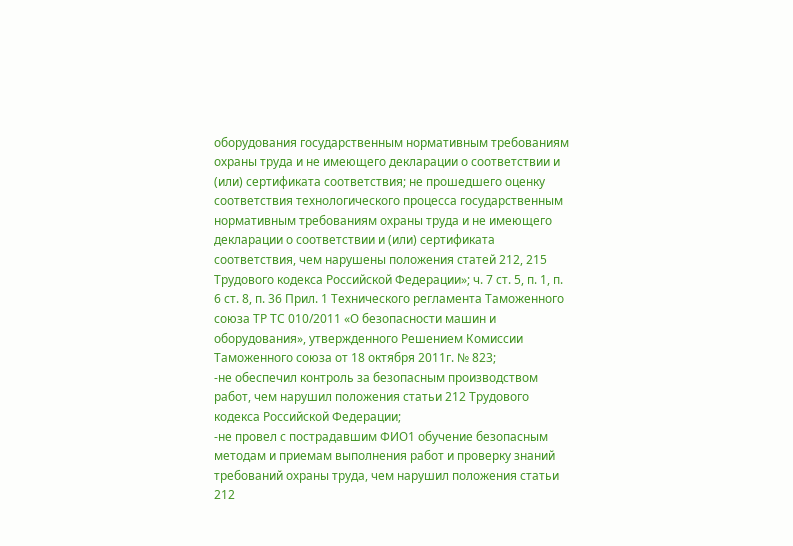оборудования государственным нормативным требованиям охраны труда и не имеющего декларации о соответствии и (или) сертификата соответствия; не прошедшего оценку соответствия технологического процесса государственным нормативным требованиям охраны труда и не имеющего декларации о соответствии и (или) сертификата соответствия, чем нарушены положения статей 212, 215 Трудового кодекса Российской Федерации»; ч. 7 ст. 5, п. 1, п. 6 ст. 8, п. 36 Прил. 1 Технического регламента Таможенного союза ТР ТС 010/2011 «О безопасности машин и оборудования», утвержденного Решением Комиссии Таможенного союза от 18 октября 2011г. № 823;
-не обеспечил контроль за безопасным производством работ, чем нарушил положения статьи 212 Трудового кодекса Российской Федерации;
-не провел с пострадавшим ФИО1 обучение безопасным методам и приемам выполнения работ и проверку знаний требований охраны труда, чем нарушил положения статьи 212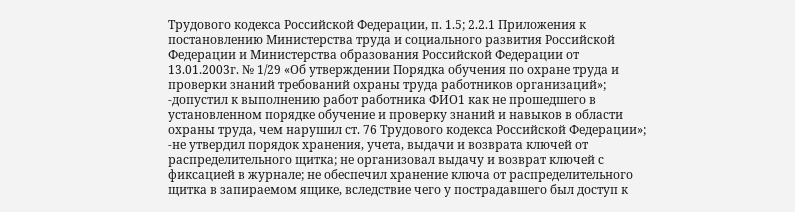Трудового кодекса Российской Федерации, п. 1.5; 2.2.1 Приложения к постановлению Министерства труда и социального развития Российской Федерации и Министерства образования Российской Федерации от 13.01.2003г. № 1/29 «Об утверждении Порядка обучения по охране труда и проверки знаний требований охраны труда работников организаций»;
-допустил к выполнению работ работника ФИО1 как не прошедшего в установленном порядке обучение и проверку знаний и навыков в области охраны труда, чем нарушил ст. 76 Трудового кодекса Российской Федерации»;
-не утвердил порядок хранения, учета, выдачи и возврата ключей от распределительного щитка; не организовал выдачу и возврат ключей с фиксацией в журнале; не обеспечил хранение ключа от распределительного щитка в запираемом ящике, вследствие чего у пострадавшего был доступ к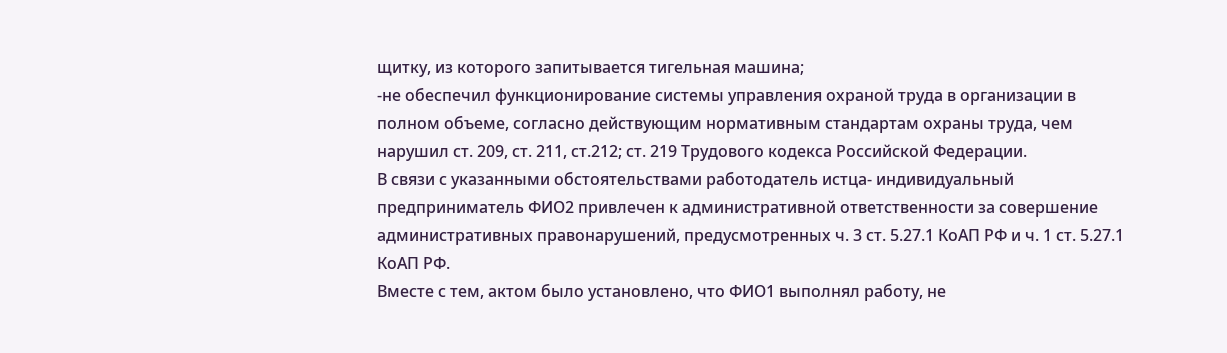щитку, из которого запитывается тигельная машина;
-не обеспечил функционирование системы управления охраной труда в организации в полном объеме, согласно действующим нормативным стандартам охраны труда, чем нарушил ст. 209, ст. 211, ст.212; ст. 219 Трудового кодекса Российской Федерации.
В связи с указанными обстоятельствами работодатель истца- индивидуальный предприниматель ФИО2 привлечен к административной ответственности за совершение административных правонарушений, предусмотренных ч. 3 ст. 5.27.1 КоАП РФ и ч. 1 ст. 5.27.1 КоАП РФ.
Вместе с тем, актом было установлено, что ФИО1 выполнял работу, не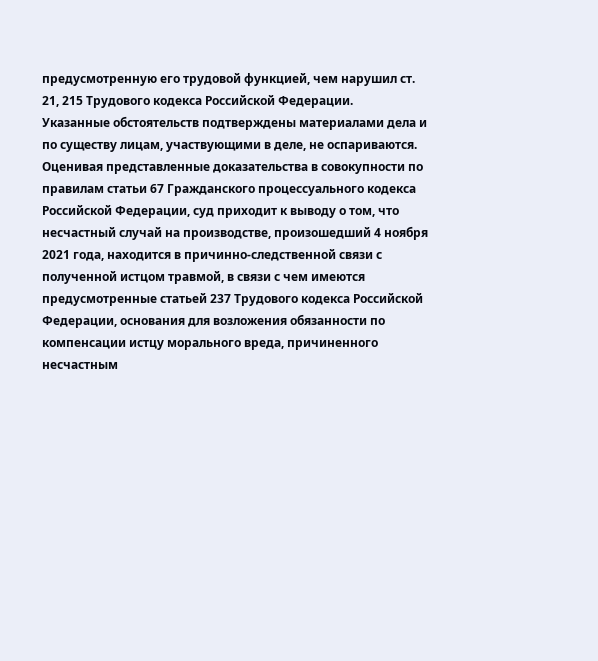предусмотренную его трудовой функцией, чем нарушил ст. 21, 215 Трудового кодекса Российской Федерации.
Указанные обстоятельств подтверждены материалами дела и по существу лицам, участвующими в деле, не оспариваются.
Оценивая представленные доказательства в совокупности по правилам статьи 67 Гражданского процессуального кодекса Российской Федерации, суд приходит к выводу о том, что несчастный случай на производстве, произошедший 4 ноября 2021 года, находится в причинно-следственной связи с полученной истцом травмой, в связи с чем имеются предусмотренные статьей 237 Трудового кодекса Российской Федерации, основания для возложения обязанности по компенсации истцу морального вреда, причиненного несчастным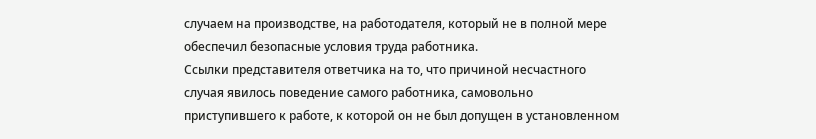случаем на производстве, на работодателя, который не в полной мере обеспечил безопасные условия труда работника.
Ссылки представителя ответчика на то, что причиной несчастного случая явилось поведение самого работника, самовольно приступившего к работе, к которой он не был допущен в установленном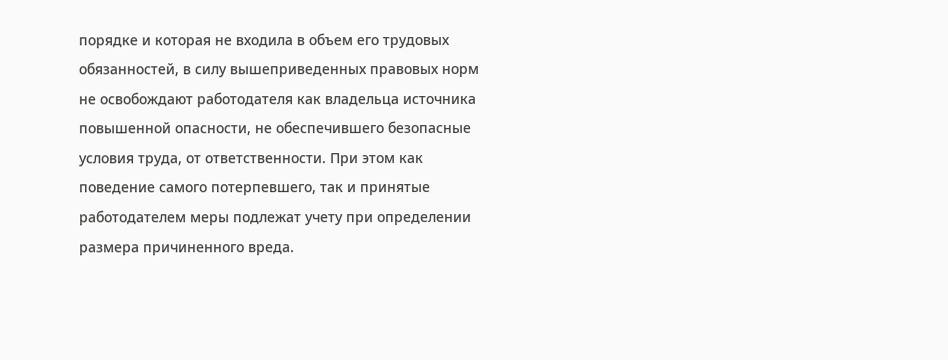порядке и которая не входила в объем его трудовых обязанностей, в силу вышеприведенных правовых норм не освобождают работодателя как владельца источника повышенной опасности, не обеспечившего безопасные условия труда, от ответственности. При этом как поведение самого потерпевшего, так и принятые работодателем меры подлежат учету при определении размера причиненного вреда.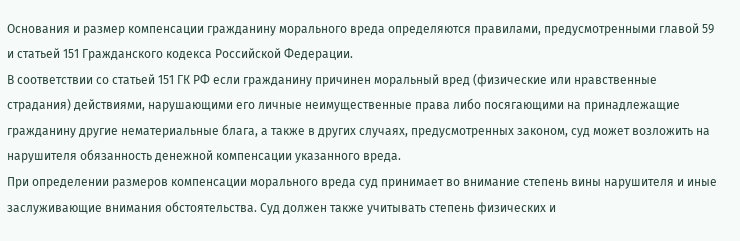Основания и размер компенсации гражданину морального вреда определяются правилами, предусмотренными главой 59 и статьей 151 Гражданского кодекса Российской Федерации.
В соответствии со статьей 151 ГК РФ если гражданину причинен моральный вред (физические или нравственные страдания) действиями, нарушающими его личные неимущественные права либо посягающими на принадлежащие гражданину другие нематериальные блага, а также в других случаях, предусмотренных законом, суд может возложить на нарушителя обязанность денежной компенсации указанного вреда.
При определении размеров компенсации морального вреда суд принимает во внимание степень вины нарушителя и иные заслуживающие внимания обстоятельства. Суд должен также учитывать степень физических и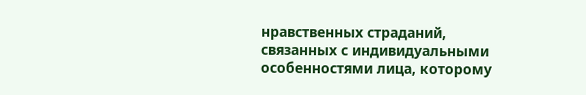нравственных страданий, связанных с индивидуальными особенностями лица, которому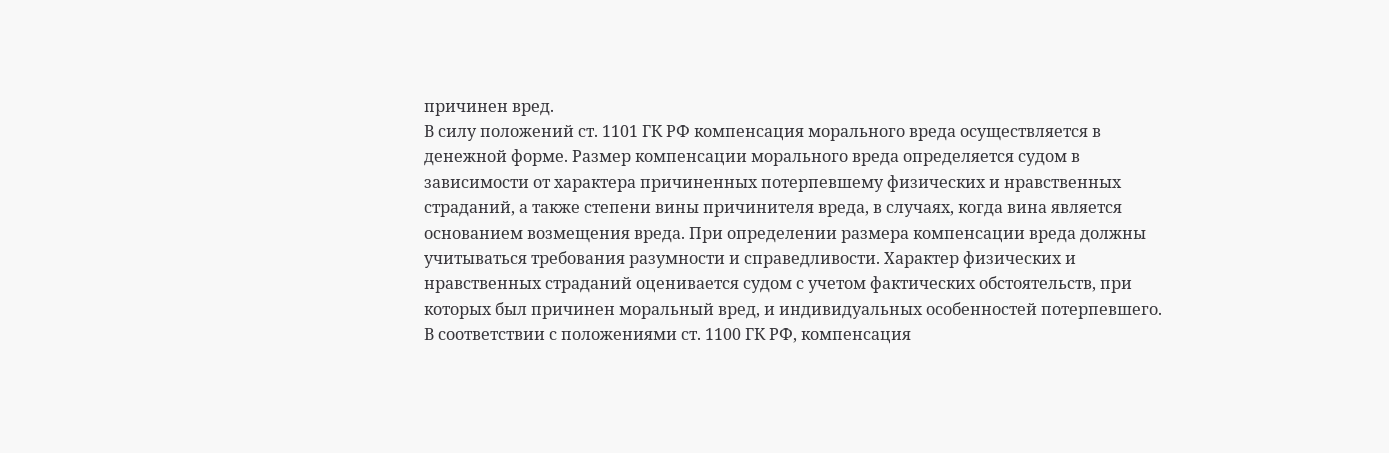причинен вред.
В силу положений ст. 1101 ГК РФ компенсация морального вреда осуществляется в денежной форме. Размер компенсации морального вреда определяется судом в зависимости от характера причиненных потерпевшему физических и нравственных страданий, а также степени вины причинителя вреда, в случаях, когда вина является основанием возмещения вреда. При определении размера компенсации вреда должны учитываться требования разумности и справедливости. Характер физических и нравственных страданий оценивается судом с учетом фактических обстоятельств, при которых был причинен моральный вред, и индивидуальных особенностей потерпевшего.
В соответствии с положениями ст. 1100 ГК РФ, компенсация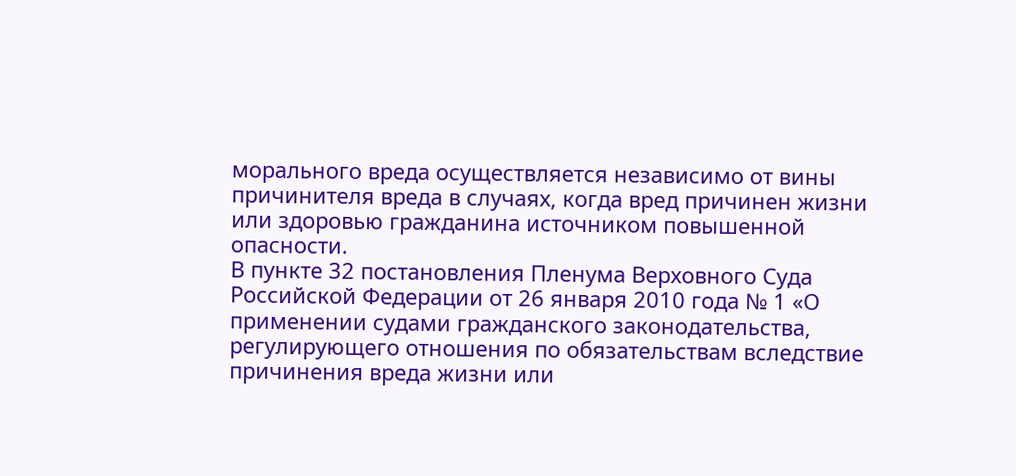морального вреда осуществляется независимо от вины причинителя вреда в случаях, когда вред причинен жизни или здоровью гражданина источником повышенной опасности.
В пункте 32 постановления Пленума Верховного Суда Российской Федерации от 26 января 2010 года № 1 «О применении судами гражданского законодательства, регулирующего отношения по обязательствам вследствие причинения вреда жизни или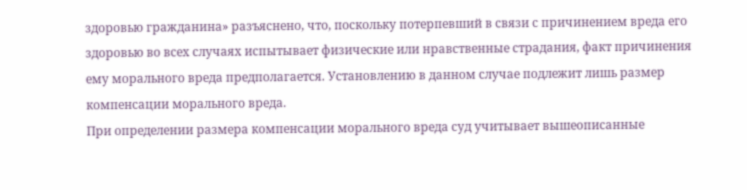здоровью гражданина» разъяснено, что, поскольку потерпевший в связи с причинением вреда его здоровью во всех случаях испытывает физические или нравственные страдания, факт причинения ему морального вреда предполагается. Установлению в данном случае подлежит лишь размер компенсации морального вреда.
При определении размера компенсации морального вреда суд учитывает вышеописанные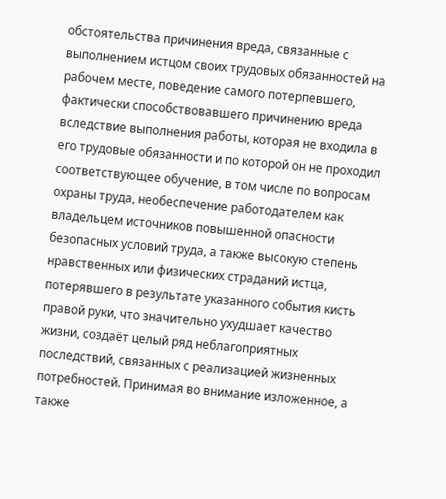обстоятельства причинения вреда, связанные с выполнением истцом своих трудовых обязанностей на рабочем месте, поведение самого потерпевшего, фактически способствовавшего причинению вреда вследствие выполнения работы, которая не входила в его трудовые обязанности и по которой он не проходил соответствующее обучение, в том числе по вопросам охраны труда, необеспечение работодателем как владельцем источников повышенной опасности безопасных условий труда, а также высокую степень нравственных или физических страданий истца, потерявшего в результате указанного события кисть правой руки, что значительно ухудшает качество жизни, создаёт целый ряд неблагоприятных последствий, связанных с реализацией жизненных потребностей. Принимая во внимание изложенное, а также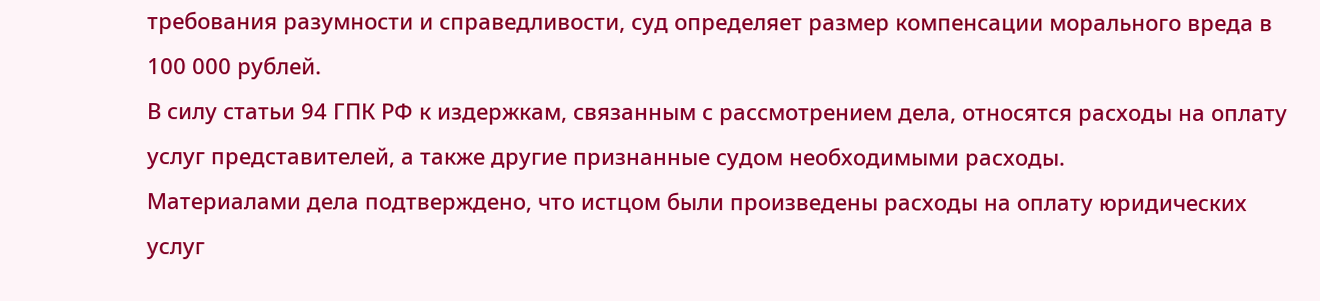требования разумности и справедливости, суд определяет размер компенсации морального вреда в 100 000 рублей.
В силу статьи 94 ГПК РФ к издержкам, связанным с рассмотрением дела, относятся расходы на оплату услуг представителей, а также другие признанные судом необходимыми расходы.
Материалами дела подтверждено, что истцом были произведены расходы на оплату юридических услуг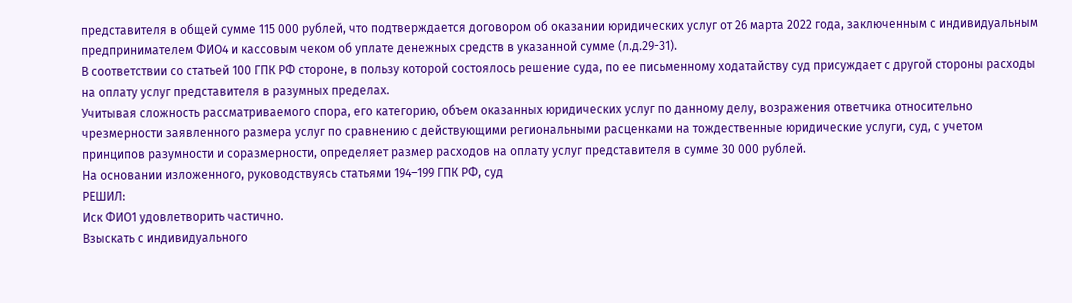представителя в общей сумме 115 000 рублей, что подтверждается договором об оказании юридических услуг от 26 марта 2022 года, заключенным с индивидуальным предпринимателем ФИО4 и кассовым чеком об уплате денежных средств в указанной сумме (л.д.29-31).
В соответствии со статьей 100 ГПК РФ стороне, в пользу которой состоялось решение суда, по ее письменному ходатайству суд присуждает с другой стороны расходы на оплату услуг представителя в разумных пределах.
Учитывая сложность рассматриваемого спора, его категорию, объем оказанных юридических услуг по данному делу, возражения ответчика относительно чрезмерности заявленного размера услуг по сравнению с действующими региональными расценками на тождественные юридические услуги, суд, с учетом принципов разумности и соразмерности, определяет размер расходов на оплату услуг представителя в сумме 30 000 рублей.
На основании изложенного, руководствуясь статьями 194–199 ГПК РФ, суд
РЕШИЛ:
Иск ФИО1 удовлетворить частично.
Взыскать с индивидуального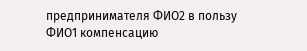предпринимателя ФИО2 в пользу ФИО1 компенсацию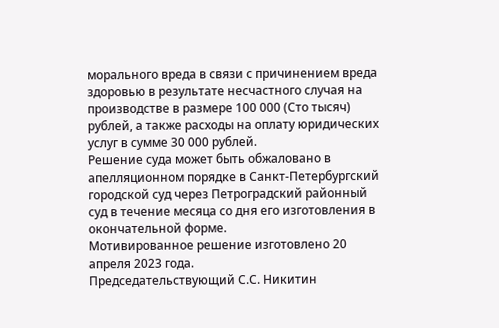морального вреда в связи с причинением вреда здоровью в результате несчастного случая на производстве в размере 100 000 (Сто тысяч) рублей, а также расходы на оплату юридических услуг в сумме 30 000 рублей.
Решение суда может быть обжаловано в апелляционном порядке в Санкт-Петербургский городской суд через Петроградский районный суд в течение месяца со дня его изготовления в окончательной форме.
Мотивированное решение изготовлено 20 апреля 2023 года.
Председательствующий С.С. Никитин